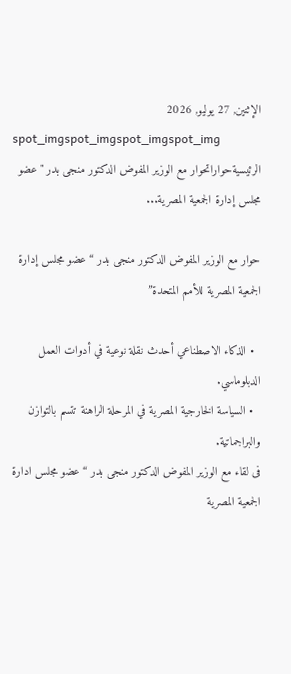الإثنين, 27 يوليو, 2026
spot_imgspot_imgspot_imgspot_img
الرئيسيةحواراتحوار مع الوزير المفوض الدكتور منجى بدر "عضو مجلس إدارة الجمعية المصرية...

حوار مع الوزير المفوض الدكتور منجى بدر “عضو مجلس إدارة الجمعية المصرية للأمم المتحدة”

  • الذكاء الاصطناعي أحدث نقلة نوعية في أدوات العمل الدبلوماسي.
  • السياسة الخارجية المصرية في المرحلة الراهنة تتسم بالتوازن والبراجماتية.
فى لقاء مع الوزير المفوض الدكتور منجى بدر “عضو مجلس ادارة الجمعية المصرية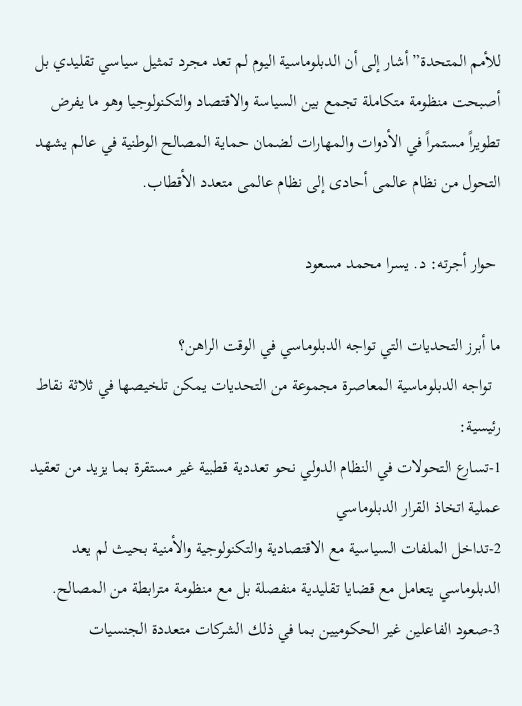للأمم المتحدة” أشار إلى أن الدبلوماسية اليوم لم تعد مجرد تمثيل سياسي تقليدي بل أصبحت منظومة متكاملة تجمع بين السياسة والاقتصاد والتكنولوجيا وهو ما يفرض تطويراً مستمراً في الأدوات والمهارات لضمان حماية المصالح الوطنية في عالم يشهد التحول من نظام عالمى أحادى إلى نظام عالمى متعدد الأقطاب.

 حوار أجرته: د. يسرا محمد مسعود

ما أبرز التحديات التي تواجه الدبلوماسي في الوقت الراهن؟
  تواجه الدبلوماسية المعاصرة مجموعة من التحديات يمكن تلخيصها في ثلاثة نقاط رئيسية:
1-تسارع التحولات في النظام الدولي نحو تعددية قطبية غير مستقرة بما يزيد من تعقيد عملية اتخاذ القرار الدبلوماسي
2-تداخل الملفات السياسية مع الاقتصادية والتكنولوجية والأمنية بحيث لم يعد الدبلوماسي يتعامل مع قضايا تقليدية منفصلة بل مع منظومة مترابطة من المصالح.
3-صعود الفاعلين غير الحكوميين بما في ذلك الشركات متعددة الجنسيات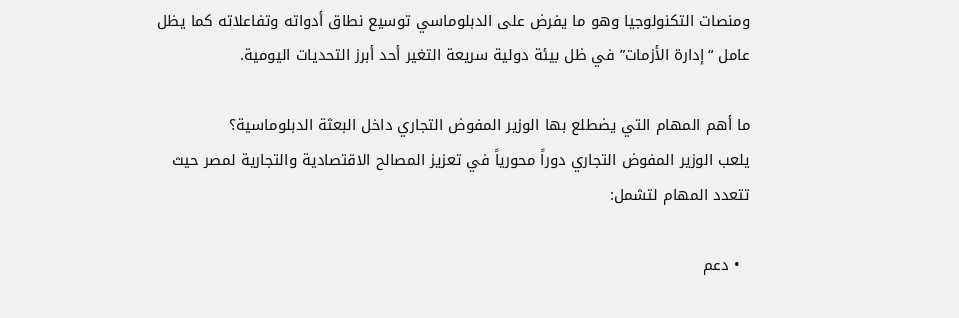ومنصات التكنولوجيا وهو ما يفرض على الدبلوماسي توسيع نطاق أدواته وتفاعلاته كما يظل عامل “إدارة الأزمات” في ظل بيئة دولية سريعة التغير أحد أبرز التحديات اليومية.

ما أهم المهام التي يضطلع بها الوزير المفوض التجاري داخل البعثة الدبلوماسية؟
يلعب الوزير المفوض التجاري دوراً محورياً في تعزيز المصالح الاقتصادية والتجارية لمصر حيث تتعدد المهام لتشمل:

  • دعم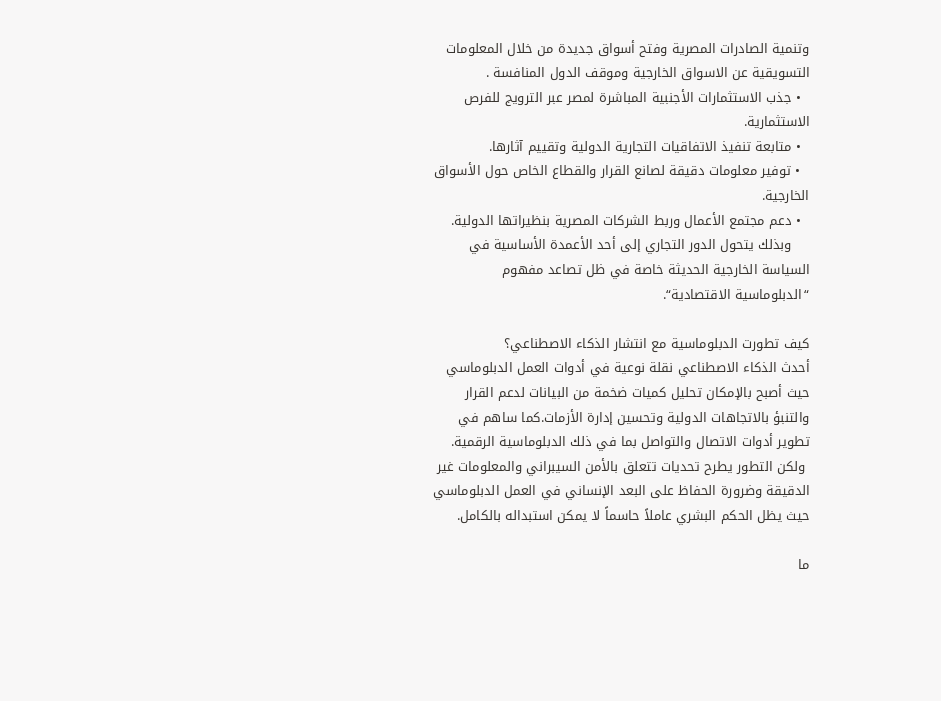وتنمية الصادرات المصرية وفتح أسواق جديدة من خلال المعلومات التسويقية عن الاسواق الخارجية وموقف الدول المنافسة .
  • جذب الاستثمارات الأجنبية المباشرة لمصر عبر الترويج للفرص الاستثمارية.
  • متابعة تنفيذ الاتفاقيات التجارية الدولية وتقييم آثارها.
  • توفير معلومات دقيقة لصانع القرار والقطاع الخاص حول الأسواق الخارجية.
  • دعم مجتمع الأعمال وربط الشركات المصرية بنظيراتها الدولية.
    وبذلك يتحول الدور التجاري إلى أحد الأعمدة الأساسية في السياسة الخارجية الحديثة خاصة في ظل تصاعد مفهوم “الدبلوماسية الاقتصادية“.

كيف تطورت الدبلوماسية مع انتشار الذكاء الاصطناعي؟
أحدث الذكاء الاصطناعي نقلة نوعية في أدوات العمل الدبلوماسي حيث أصبح بالإمكان تحليل كميات ضخمة من البيانات لدعم القرار والتنبؤ بالاتجاهات الدولية وتحسين إدارة الأزمات.كما ساهم في تطوير أدوات الاتصال والتواصل بما في ذلك الدبلوماسية الرقمية.
 ولكن التطور يطرح تحديات تتعلق بالأمن السيبراني والمعلومات غير الدقيقة وضرورة الحفاظ على البعد الإنساني في العمل الدبلوماسي حيث يظل الحكم البشري عاملاً حاسماً لا يمكن استبداله بالكامل.

ما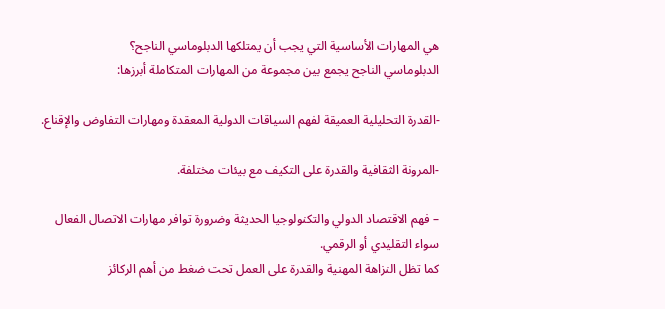هي المهارات الأساسية التي يجب أن يمتلكها الدبلوماسي الناجح؟
الدبلوماسي الناجح يجمع بين مجموعة من المهارات المتكاملة أبرزها:

-القدرة التحليلية العميقة لفهم السياقات الدولية المعقدة ومهارات التفاوض والإقناع.

-المرونة الثقافية والقدرة على التكيف مع بيئات مختلفة.

– فهم الاقتصاد الدولي والتكنولوجيا الحديثة وضرورة توافر مهارات الاتصال الفعال سواء التقليدي أو الرقمي.
كما تظل النزاهة المهنية والقدرة على العمل تحت ضغط من أهم الركائز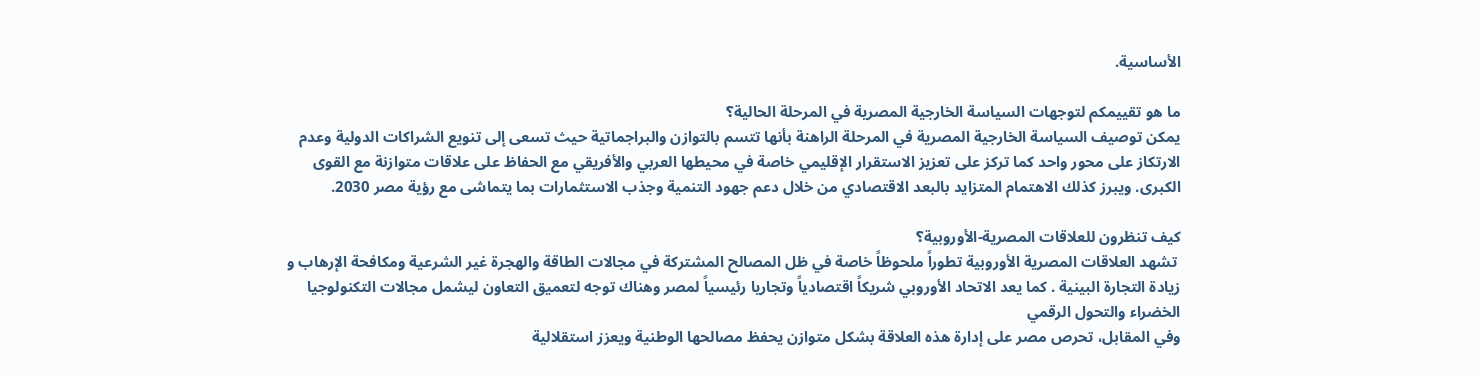الأساسية.

ما هو تقييمكم لتوجهات السياسة الخارجية المصرية في المرحلة الحالية؟
يمكن توصيف السياسة الخارجية المصرية في المرحلة الراهنة بأنها تتسم بالتوازن والبراجماتية حيث تسعى إلى تنويع الشراكات الدولية وعدم الارتكاز على محور واحد كما تركز على تعزيز الاستقرار الإقليمي خاصة في محيطها العربي والأفريقي مع الحفاظ على علاقات متوازنة مع القوى الكبرى. ويبرز كذلك الاهتمام المتزايد بالبعد الاقتصادي من خلال دعم جهود التنمية وجذب الاستثمارات بما يتماشى مع رؤية مصر 2030.

كيف تنظرون للعلاقات المصرية-الأوروبية؟
 تشهد العلاقات المصرية الأوروبية تطوراً ملحوظاً خاصة في ظل المصالح المشتركة في مجالات الطاقة والهجرة غير الشرعية ومكافحة الإرهاب و زيادة التجارة البينية . كما يعد الاتحاد الأوروبي شريكاً اقتصادياً وتجاريا رئيسياً لمصر وهناك توجه لتعميق التعاون ليشمل مجالات التكنولوجيا الخضراء والتحول الرقمي
وفي المقابل، تحرص مصر على إدارة هذه العلاقة بشكل متوازن يحفظ مصالحها الوطنية ويعزز استقلالية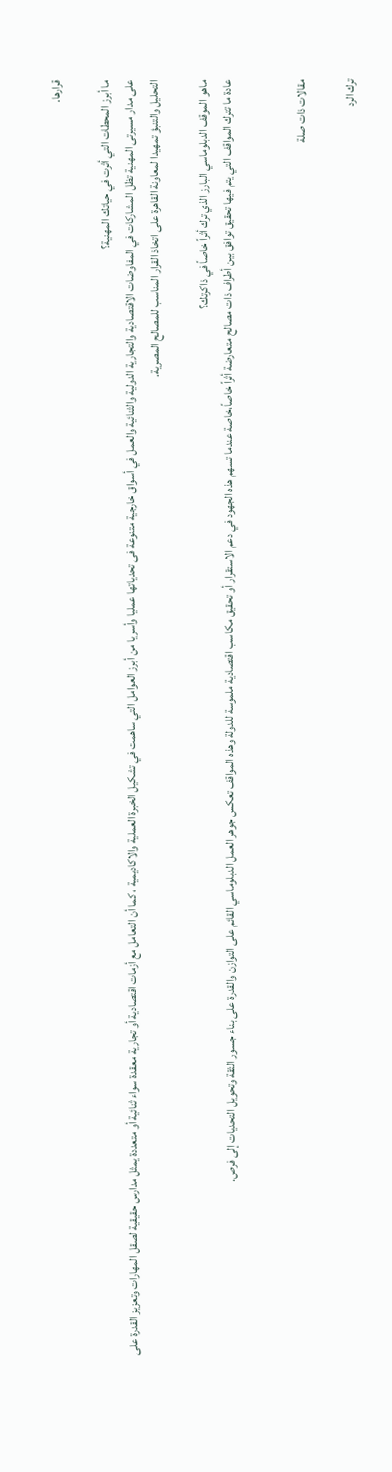قرارها.

ما أبرز المحطات التي أثرت في حياتك المهنية؟
على مدار مسيرتى المهنية تظل المشاركات في المفاوضات الاقتصادية والتجارية الدولية والثنائية والعمل في أسواق خارجية متنوعة فى تحدياتها عمليا وأسريا من أبرز العوامل التي ساهمت في تشكيل الخبرة العملية والاكاديمية ، كما أن التعامل مع أزمات اقتصادية أو تجارية معقدة سواء ثنائية أو متعددة يمثل مدارس حقيقية لصقل المهارات وتعزيز القدرة على التحليل والتنبؤ تمهيدا لمعاونة القاهرة على اتخاذ القرار المناسب للمصالح المصرية.

ماهو الموقف الدبلوماسي البارز الذي ترك أثراً خاصاً في ذاكرتك؟
عادة ما تترك المواقف التي يتم فيها تحقيق توافق بين أطراف ذات مصالح متعارضة أثراً خاصاً،خاصة عندما تسهم هذه الجهود في دعم الاستقرار أو تحقيق مكاسب اقتصادية ملموسة للدولة وهذه المواقف تعكس جوهر العمل الدبلوماسي القائم على التوازن والقدرة على بناء جسور الثقة وتحويل التحديات إلى فرص.


مقالات ذات صلة

ترك الرد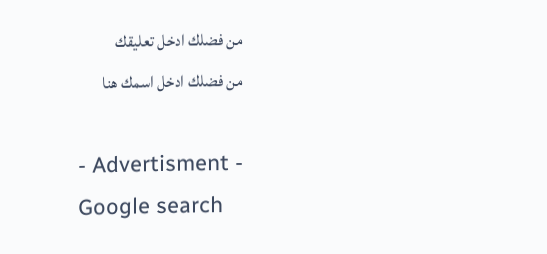من فضلك ادخل تعليقك
من فضلك ادخل اسمك هنا

- Advertisment -
Google search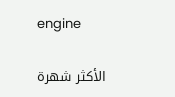engine

الأكثر شهرة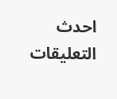احدث التعليقات